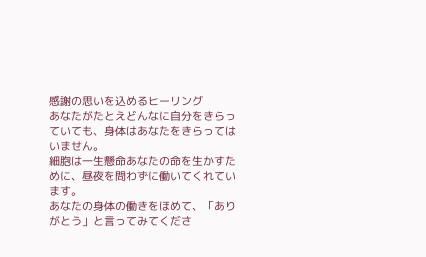感謝の思いを込めるヒーリング
あなたがたとえどんなに自分をきらっていても、身体はあなたをきらってはいません。
細胞は一生懸命あなたの命を生かすために、昼夜を問わずに働いてくれています。
あなたの身体の働きをほめて、「ありがとう」と言ってみてくださ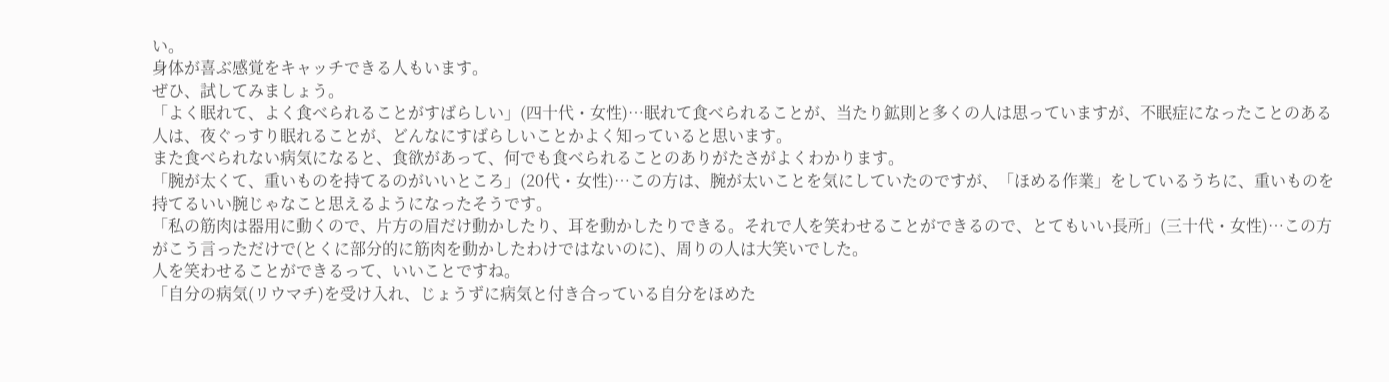い。
身体が喜ぶ感覚をキャッチできる人もいます。
ぜひ、試してみましょう。
「よく眠れて、よく食べられることがすばらしい」(四十代・女性)…眠れて食べられることが、当たり鉱則と多くの人は思っていますが、不眠症になったことのある人は、夜ぐっすり眠れることが、どんなにすばらしいことかよく知っていると思います。
また食べられない病気になると、食欲があって、何でも食べられることのありがたさがよくわかります。
「腕が太くて、重いものを持てるのがいいところ」(20代・女性)…この方は、腕が太いことを気にしていたのですが、「ほめる作業」をしているうちに、重いものを持てるいい腕じゃなこと思えるようになったそうです。
「私の筋肉は器用に動くので、片方の眉だけ動かしたり、耳を動かしたりできる。それで人を笑わせることができるので、とてもいい長所」(三十代・女性)…この方がこう言っただけで(とくに部分的に筋肉を動かしたわけではないのに)、周りの人は大笑いでした。
人を笑わせることができるって、いいことですね。
「自分の病気(リウマチ)を受け入れ、じょうずに病気と付き合っている自分をほめた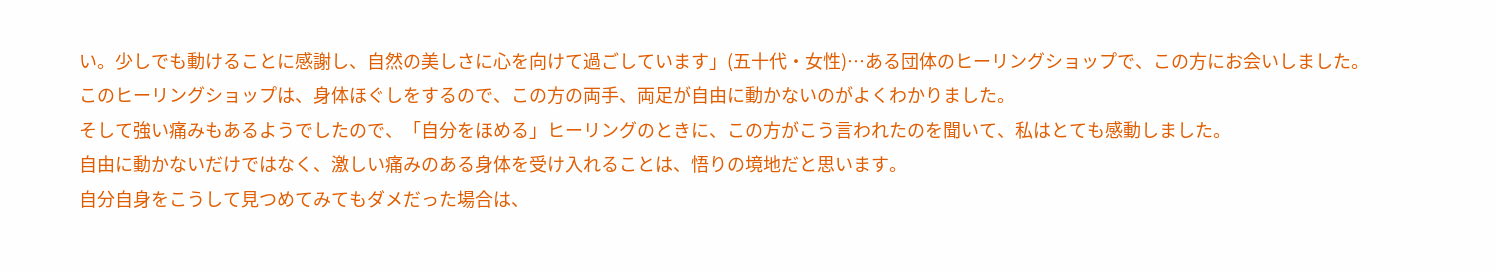い。少しでも動けることに感謝し、自然の美しさに心を向けて過ごしています」(五十代・女性)…ある団体のヒーリングショップで、この方にお会いしました。
このヒーリングショップは、身体ほぐしをするので、この方の両手、両足が自由に動かないのがよくわかりました。
そして強い痛みもあるようでしたので、「自分をほめる」ヒーリングのときに、この方がこう言われたのを聞いて、私はとても感動しました。
自由に動かないだけではなく、激しい痛みのある身体を受け入れることは、悟りの境地だと思います。
自分自身をこうして見つめてみてもダメだった場合は、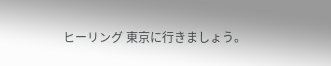ヒーリング 東京に行きましょう。